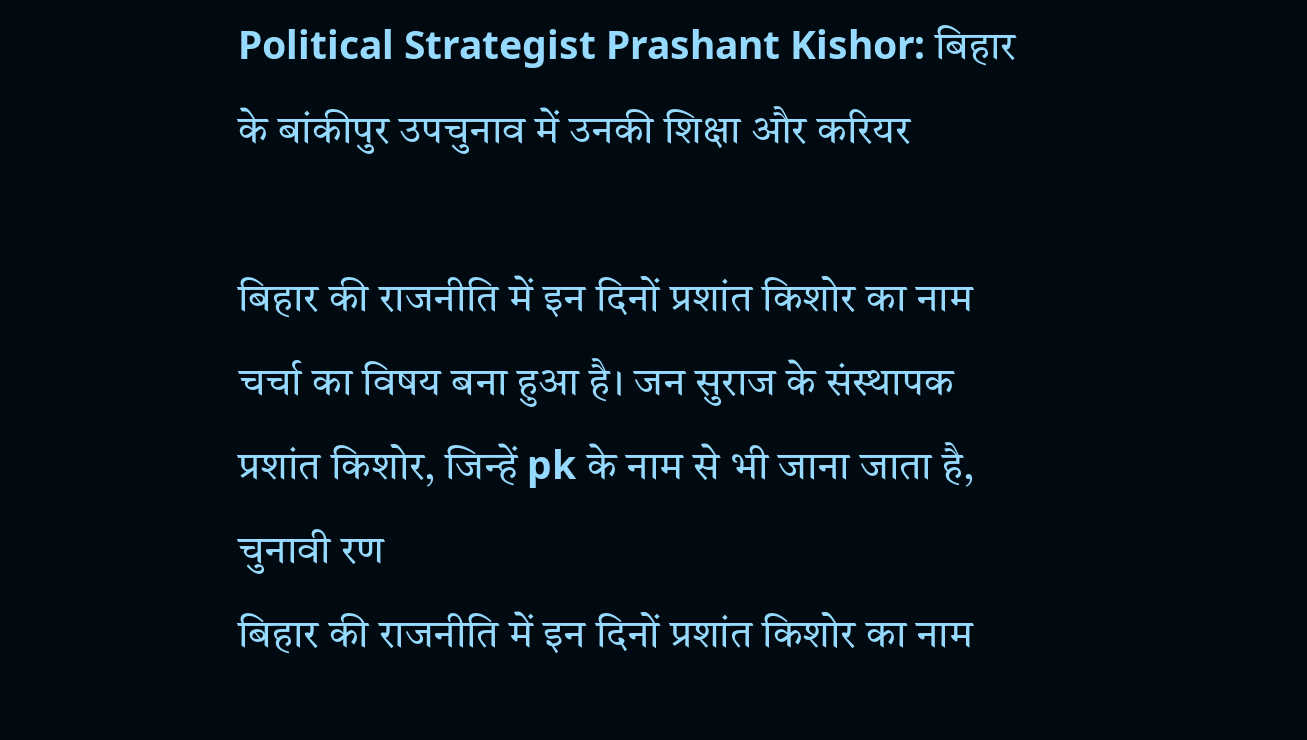Political Strategist Prashant Kishor: बिहार के बांकीपुर उपचुनाव में उनकी शिक्षा और करियर

बिहार की राजनीति में इन दिनों प्रशांत किशोर का नाम चर्चा का विषय बना हुआ है। जन सुराज के संस्थापक प्रशांत किशोर, जिन्हें pk के नाम से भी जाना जाता है, चुनावी रण
बिहार की राजनीति में इन दिनों प्रशांत किशोर का नाम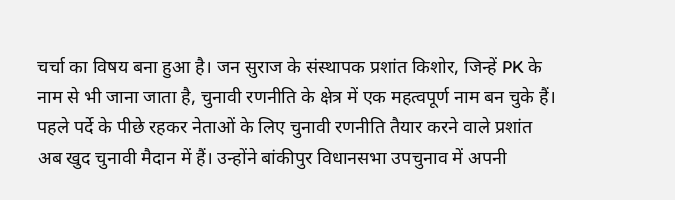चर्चा का विषय बना हुआ है। जन सुराज के संस्थापक प्रशांत किशोर, जिन्हें PK के नाम से भी जाना जाता है, चुनावी रणनीति के क्षेत्र में एक महत्वपूर्ण नाम बन चुके हैं। पहले पर्दे के पीछे रहकर नेताओं के लिए चुनावी रणनीति तैयार करने वाले प्रशांत अब खुद चुनावी मैदान में हैं। उन्होंने बांकीपुर विधानसभा उपचुनाव में अपनी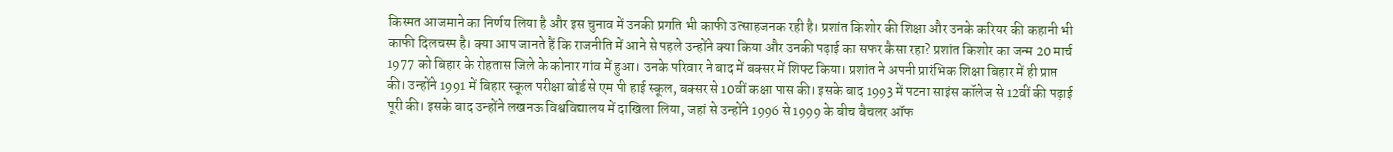किस्मत आजमाने का निर्णय लिया है और इस चुनाव में उनकी प्रगति भी काफी उत्साहजनक रही है। प्रशांत किशोर की शिक्षा और उनके करियर की कहानी भी काफी दिलचस्प है। क्या आप जानते हैं कि राजनीति में आने से पहले उन्होंने क्या किया और उनकी पढ़ाई का सफर कैसा रहा? प्रशांत किशोर का जन्म 20 मार्च 1977 को बिहार के रोहतास जिले के कोनार गांव में हुआ। उनके परिवार ने बाद में बक्सर में शिफ्ट किया। प्रशांत ने अपनी प्रारंभिक शिक्षा बिहार में ही प्राप्त की। उन्होंने 1991 में बिहार स्कूल परीक्षा बोर्ड से एम पी हाई स्कूल, बक्सर से 10वीं कक्षा पास की। इसके बाद 1993 में पटना साइंस कॉलेज से 12वीं की पढ़ाई पूरी की। इसके बाद उन्होंने लखनऊ विश्वविद्यालय में दाखिला लिया, जहां से उन्होंने 1996 से 1999 के बीच बैचलर ऑफ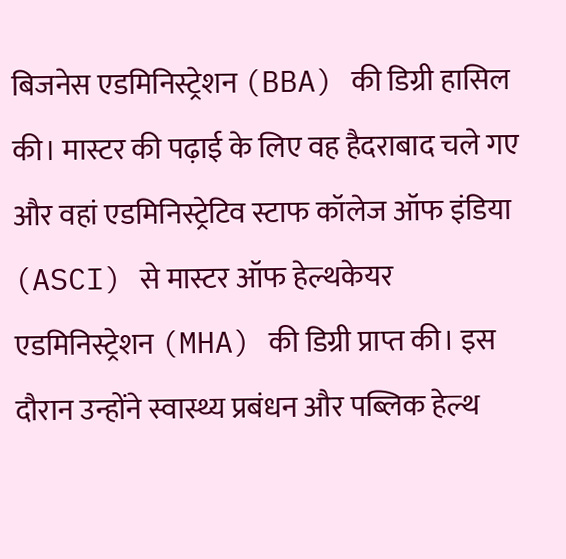बिजनेस एडमिनिस्ट्रेशन (BBA) की डिग्री हासिल की। मास्टर की पढ़ाई के लिए वह हैदराबाद चले गए और वहां एडमिनिस्ट्रेटिव स्टाफ कॉलेज ऑफ इंडिया (ASCI) से मास्टर ऑफ हेल्थकेयर एडमिनिस्ट्रेशन (MHA) की डिग्री प्राप्त की। इस दौरान उन्होंने स्वास्थ्य प्रबंधन और पब्लिक हेल्थ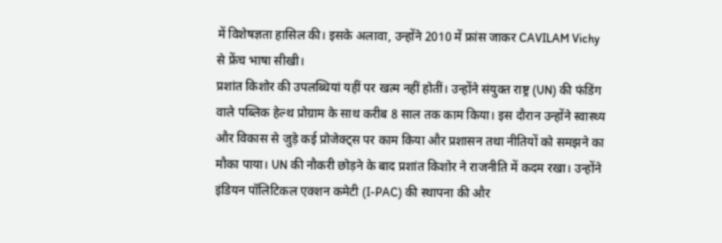में विशेषज्ञता हासिल की। इसके अलावा, उन्होंने 2010 में फ्रांस जाकर CAVILAM Vichy से फ्रेंच भाषा सीखी।
प्रशांत किशोर की उपलब्धियां यहीं पर खत्म नहीं होतीं। उन्होंने संयुक्त राष्ट्र (UN) की फंडिंग वाले पब्लिक हेल्थ प्रोग्राम के साथ करीब 8 साल तक काम किया। इस दौरान उन्होंने स्वास्थ्य और विकास से जुड़े कई प्रोजेक्ट्स पर काम किया और प्रशासन तथा नीतियों को समझने का मौका पाया। UN की नौकरी छोड़ने के बाद प्रशांत किशोर ने राजनीति में कदम रखा। उन्होंने इंडियन पॉलिटिकल एक्शन कमेटी (I-PAC) की स्थापना की और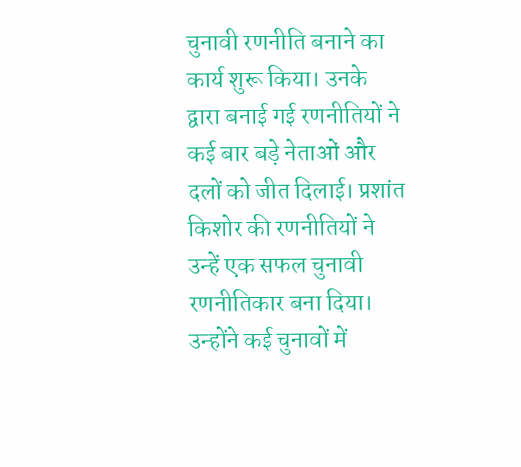चुनावी रणनीति बनाने का कार्य शुरू किया। उनके द्वारा बनाई गई रणनीतियों ने कई बार बड़े नेताओं और दलों को जीत दिलाई। प्रशांत किशोर की रणनीतियों ने उन्हें एक सफल चुनावी रणनीतिकार बना दिया। उन्होंने कई चुनावों में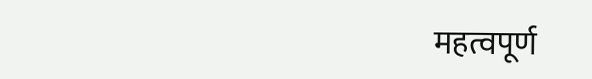महत्वपूर्ण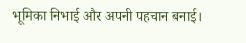भूमिका निभाई और अपनी पहचान बनाई।